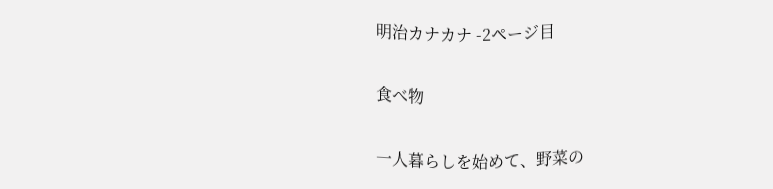明治カナカナ -2ページ目

食べ物

一人暮らしを始めて、野菜の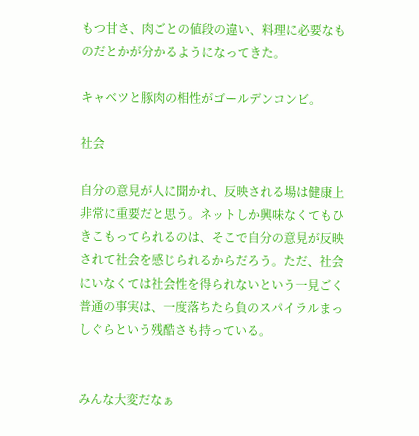もつ甘さ、肉ごとの値段の違い、料理に必要なものだとかが分かるようになってきた。

キャベツと豚肉の相性がゴールデンコンビ。

社会

自分の意見が人に聞かれ、反映される場は健康上非常に重要だと思う。ネットしか興味なくてもひきこもってられるのは、そこで自分の意見が反映されて社会を感じられるからだろう。ただ、社会にいなくては社会性を得られないという一見ごく普通の事実は、一度落ちたら負のスパイラルまっしぐらという残酷さも持っている。


みんな大変だなぁ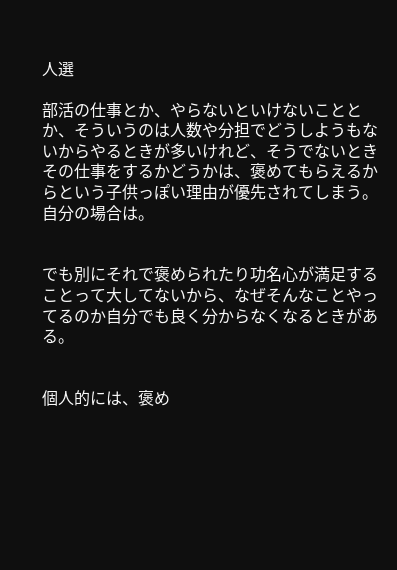人選

部活の仕事とか、やらないといけないこととか、そういうのは人数や分担でどうしようもないからやるときが多いけれど、そうでないときその仕事をするかどうかは、褒めてもらえるからという子供っぽい理由が優先されてしまう。自分の場合は。


でも別にそれで褒められたり功名心が満足することって大してないから、なぜそんなことやってるのか自分でも良く分からなくなるときがある。


個人的には、褒め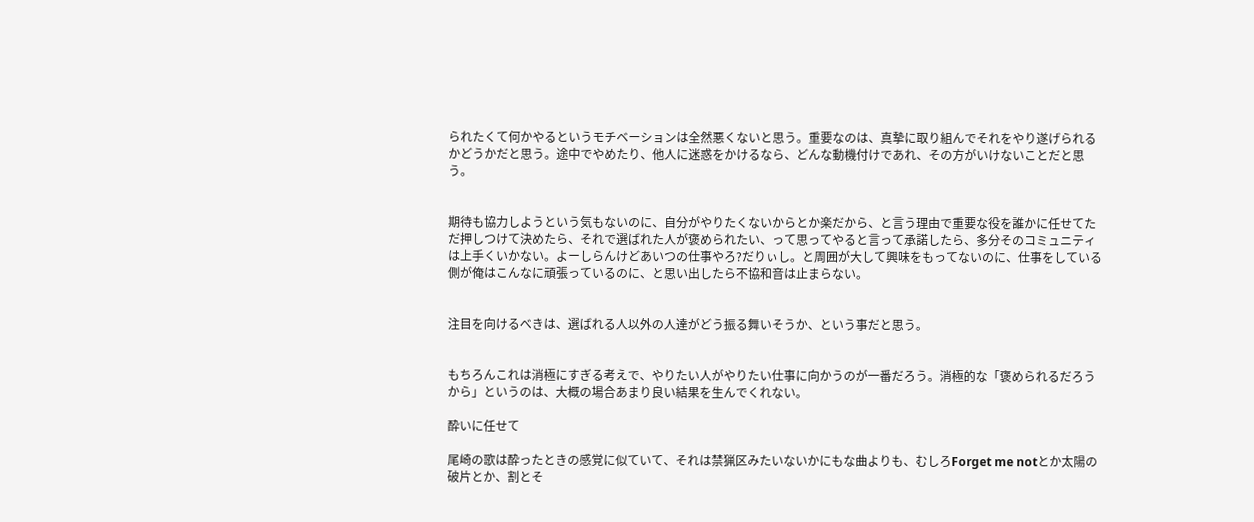られたくて何かやるというモチベーションは全然悪くないと思う。重要なのは、真摯に取り組んでそれをやり遂げられるかどうかだと思う。途中でやめたり、他人に迷惑をかけるなら、どんな動機付けであれ、その方がいけないことだと思う。


期待も協力しようという気もないのに、自分がやりたくないからとか楽だから、と言う理由で重要な役を誰かに任せてただ押しつけて決めたら、それで選ばれた人が褒められたい、って思ってやると言って承諾したら、多分そのコミュニティは上手くいかない。よーしらんけどあいつの仕事やろ?だりぃし。と周囲が大して興味をもってないのに、仕事をしている側が俺はこんなに頑張っているのに、と思い出したら不協和音は止まらない。


注目を向けるべきは、選ばれる人以外の人達がどう振る舞いそうか、という事だと思う。


もちろんこれは消極にすぎる考えで、やりたい人がやりたい仕事に向かうのが一番だろう。消極的な「褒められるだろうから」というのは、大概の場合あまり良い結果を生んでくれない。

酔いに任せて

尾崎の歌は酔ったときの感覚に似ていて、それは禁猟区みたいないかにもな曲よりも、むしろForget me notとか太陽の破片とか、割とそ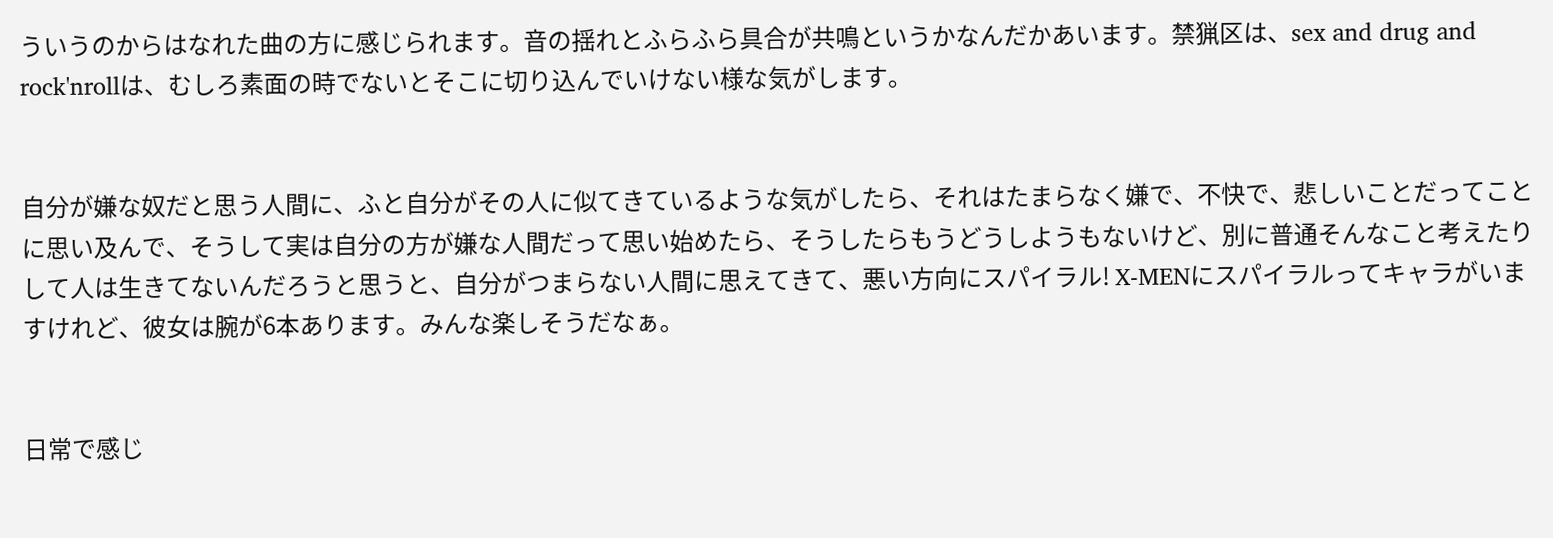ういうのからはなれた曲の方に感じられます。音の揺れとふらふら具合が共鳴というかなんだかあいます。禁猟区は、sex and drug and rock'nrollは、むしろ素面の時でないとそこに切り込んでいけない様な気がします。


自分が嫌な奴だと思う人間に、ふと自分がその人に似てきているような気がしたら、それはたまらなく嫌で、不快で、悲しいことだってことに思い及んで、そうして実は自分の方が嫌な人間だって思い始めたら、そうしたらもうどうしようもないけど、別に普通そんなこと考えたりして人は生きてないんだろうと思うと、自分がつまらない人間に思えてきて、悪い方向にスパイラル! X-MENにスパイラルってキャラがいますけれど、彼女は腕が6本あります。みんな楽しそうだなぁ。


日常で感じ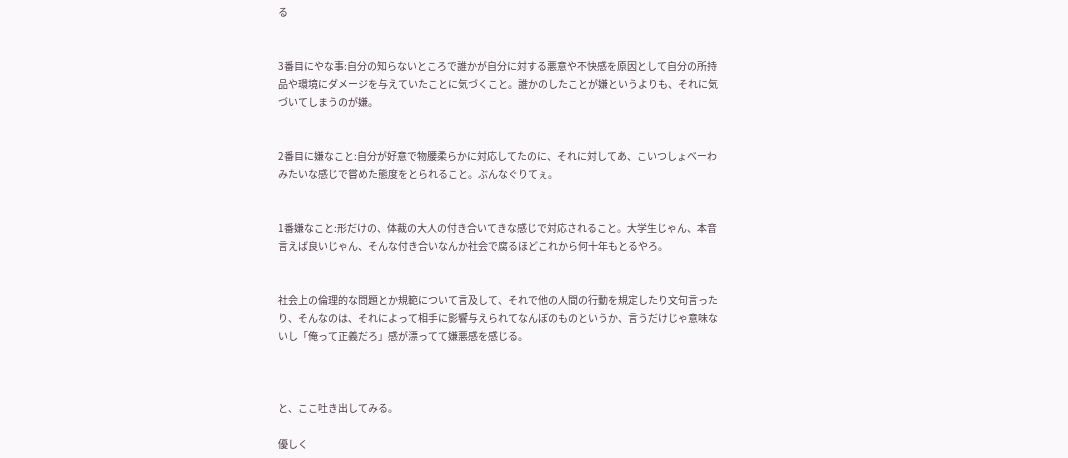る


3番目にやな事:自分の知らないところで誰かが自分に対する悪意や不快感を原因として自分の所持品や環境にダメージを与えていたことに気づくこと。誰かのしたことが嫌というよりも、それに気づいてしまうのが嫌。


2番目に嫌なこと:自分が好意で物腰柔らかに対応してたのに、それに対してあ、こいつしょべーわみたいな感じで嘗めた態度をとられること。ぶんなぐりてぇ。


1番嫌なこと:形だけの、体裁の大人の付き合いてきな感じで対応されること。大学生じゃん、本音言えば良いじゃん、そんな付き合いなんか社会で腐るほどこれから何十年もとるやろ。


社会上の倫理的な問題とか規範について言及して、それで他の人間の行動を規定したり文句言ったり、そんなのは、それによって相手に影響与えられてなんぼのものというか、言うだけじゃ意味ないし「俺って正義だろ」感が漂ってて嫌悪感を感じる。



と、ここ吐き出してみる。

優しく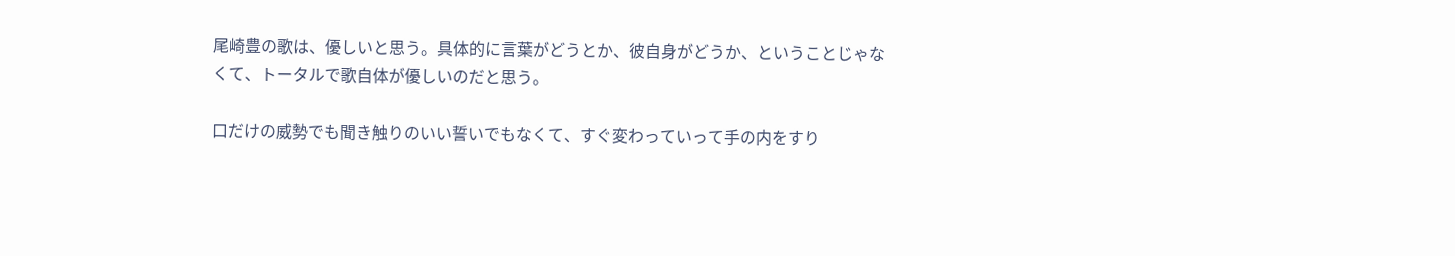尾崎豊の歌は、優しいと思う。具体的に言葉がどうとか、彼自身がどうか、ということじゃなくて、トータルで歌自体が優しいのだと思う。

口だけの威勢でも聞き触りのいい誓いでもなくて、すぐ変わっていって手の内をすり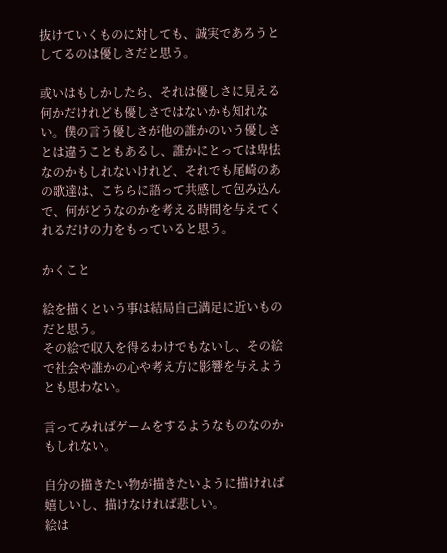抜けていくものに対しても、誠実であろうとしてるのは優しさだと思う。

或いはもしかしたら、それは優しさに見える何かだけれども優しさではないかも知れない。僕の言う優しさが他の誰かのいう優しさとは違うこともあるし、誰かにとっては卑怯なのかもしれないけれど、それでも尾崎のあの歌達は、こちらに語って共感して包み込んで、何がどうなのかを考える時間を与えてくれるだけの力をもっていると思う。

かくこと

絵を描くという事は結局自己満足に近いものだと思う。
その絵で収入を得るわけでもないし、その絵で社会や誰かの心や考え方に影響を与えようとも思わない。

言ってみればゲームをするようなものなのかもしれない。

自分の描きたい物が描きたいように描ければ嬉しいし、描けなければ悲しい。
絵は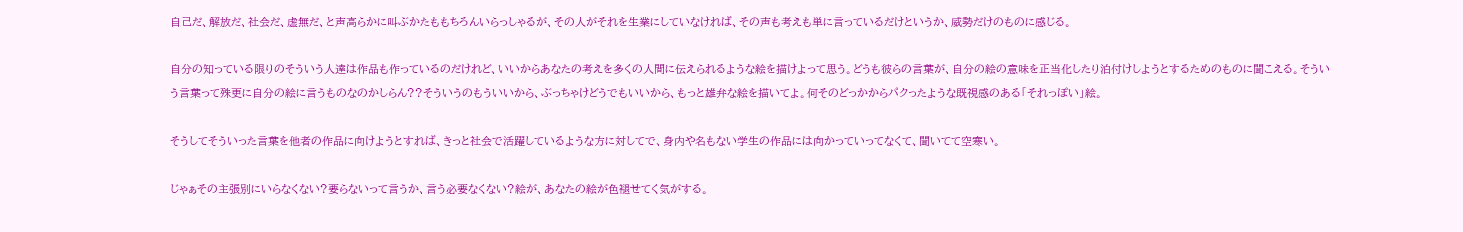自己だ、解放だ、社会だ、虚無だ、と声高らかに叫ぶかたももちろんいらっしゃるが、その人がそれを生業にしていなければ、その声も考えも単に言っているだけというか、威勢だけのものに感じる。

自分の知っている限りのそういう人達は作品も作っているのだけれど、いいからあなたの考えを多くの人間に伝えられるような絵を描けよって思う。どうも彼らの言葉が、自分の絵の意味を正当化したり泊付けしようとするためのものに聞こえる。そういう言葉って殊更に自分の絵に言うものなのかしらん??そういうのもういいから、ぶっちゃけどうでもいいから、もっと雄弁な絵を描いてよ。何そのどっかからパクったような既視感のある「それっぽい」絵。

そうしてそういった言葉を他者の作品に向けようとすれば、きっと社会で活躍しているような方に対してで、身内や名もない学生の作品には向かっていってなくて、聞いてて空寒い。

じゃぁその主張別にいらなくない?要らないって言うか、言う必要なくない?絵が、あなたの絵が色褪せてく気がする。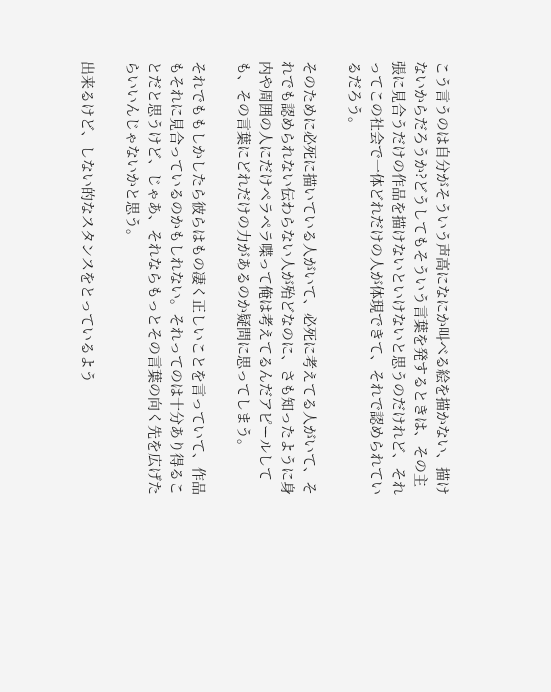こう言うのは自分がそういう声高になにか叫べる絵を描かない、描けないからだろうか?どうしてもそういう言葉を発するときは、その主張に見合うだけの作品を描けないといけないと思うのだけれど、それってこの社会で一体どれだけの人が体現できて、それで認められているだろう。

そのために必死に描いている人がいて、必死に考えてる人がいて、それでも認められない伝わらない人が殆どなのに、さも知ったように身内や周囲の人にだけペラペラ喋って俺は考えてるんだアピールしても、その言葉にどれだけの力があるのか疑問に思ってしまう。

それでももしかしたら彼らはもの凄く正しいことを言っていて、作品もそれに見合っているのかもしれない。それってのは十分あり得ることだと思うけど、じゃあ、それならもっとその言葉の向く先を広げたらいいんじゃないかと思う。

出来るけど、しない的なスタンスをとっているよう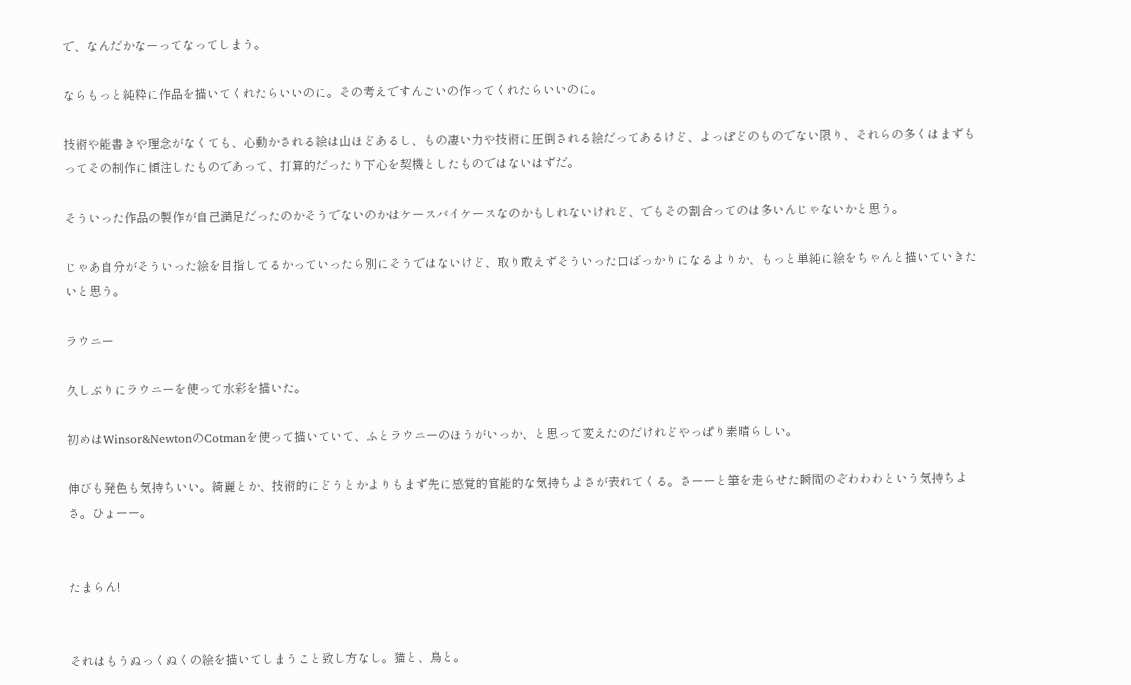で、なんだかなーってなってしまう。

ならもっと純粋に作品を描いてくれたらいいのに。その考えですんごいの作ってくれたらいいのに。

技術や能書きや理念がなくても、心動かされる絵は山ほどあるし、もの凄い力や技術に圧倒される絵だってあるけど、よっぽどのものでない限り、それらの多くはまずもってその制作に傾注したものであって、打算的だったり下心を契機としたものではないはずだ。

そういった作品の製作が自己満足だったのかそうでないのかはケースバイケースなのかもしれないけれど、でもその割合ってのは多いんじゃないかと思う。

じゃあ自分がそういった絵を目指してるかっていったら別にそうではないけど、取り敢えずそういった口ばっかりになるよりか、もっと単純に絵をちゃんと描いていきたいと思う。

ラウニー

久しぶりにラウニーを使って水彩を描いた。

初めはWinsor&NewtonのCotmanを使って描いていて、ふとラウニーのほうがいっか、と思って変えたのだけれどやっぱり素晴らしい。

伸びも発色も気持ちいい。綺麗とか、技術的にどうとかよりもまず先に感覚的官能的な気持ちよさが表れてくる。さーーと筆を走らせた瞬間のぞわわわという気持ちよさ。ひょーー。


たまらん!


それはもうぬっくぬくの絵を描いてしまうこと致し方なし。猫と、鳥と。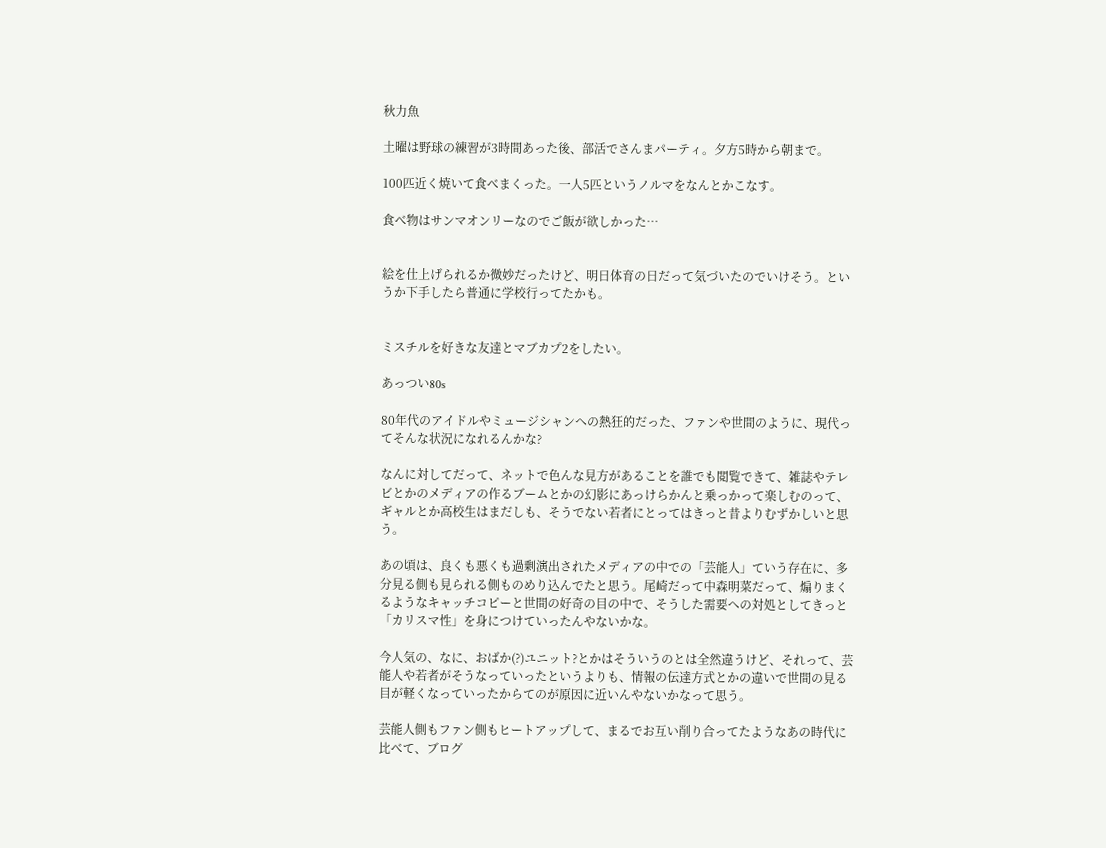秋力魚

土曜は野球の練習が3時間あった後、部活でさんまパーティ。夕方5時から朝まで。

100匹近く焼いて食べまくった。一人5匹というノルマをなんとかこなす。

食べ物はサンマオンリーなのでご飯が欲しかった…


絵を仕上げられるか微妙だったけど、明日体育の日だって気づいたのでいけそう。というか下手したら普通に学校行ってたかも。


ミスチルを好きな友達とマブカプ2をしたい。

あっつい80s

80年代のアイドルやミュージシャンへの熱狂的だった、ファンや世間のように、現代ってそんな状況になれるんかな?

なんに対してだって、ネットで色んな見方があることを誰でも閲覧できて、雑誌やテレビとかのメディアの作るブームとかの幻影にあっけらかんと乗っかって楽しむのって、ギャルとか高校生はまだしも、そうでない若者にとってはきっと昔よりむずかしいと思う。

あの頃は、良くも悪くも過剰演出されたメディアの中での「芸能人」ていう存在に、多分見る側も見られる側ものめり込んでたと思う。尾崎だって中森明菜だって、煽りまくるようなキャッチコピーと世間の好奇の目の中で、そうした需要への対処としてきっと「カリスマ性」を身につけていったんやないかな。

今人気の、なに、おばか(?)ユニット?とかはそういうのとは全然違うけど、それって、芸能人や若者がそうなっていったというよりも、情報の伝達方式とかの違いで世間の見る目が軽くなっていったからてのが原因に近いんやないかなって思う。

芸能人側もファン側もヒートアップして、まるでお互い削り合ってたようなあの時代に比べて、ブログ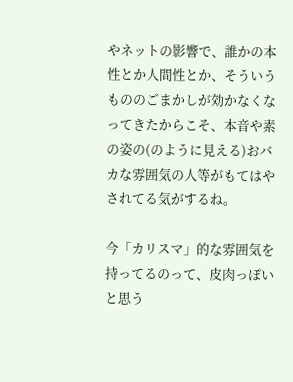やネットの影響で、誰かの本性とか人間性とか、そういうもののごまかしが効かなくなってきたからこそ、本音や素の姿の(のように見える)おバカな雰囲気の人等がもてはやされてる気がするね。

今「カリスマ」的な雰囲気を持ってるのって、皮肉っぽいと思う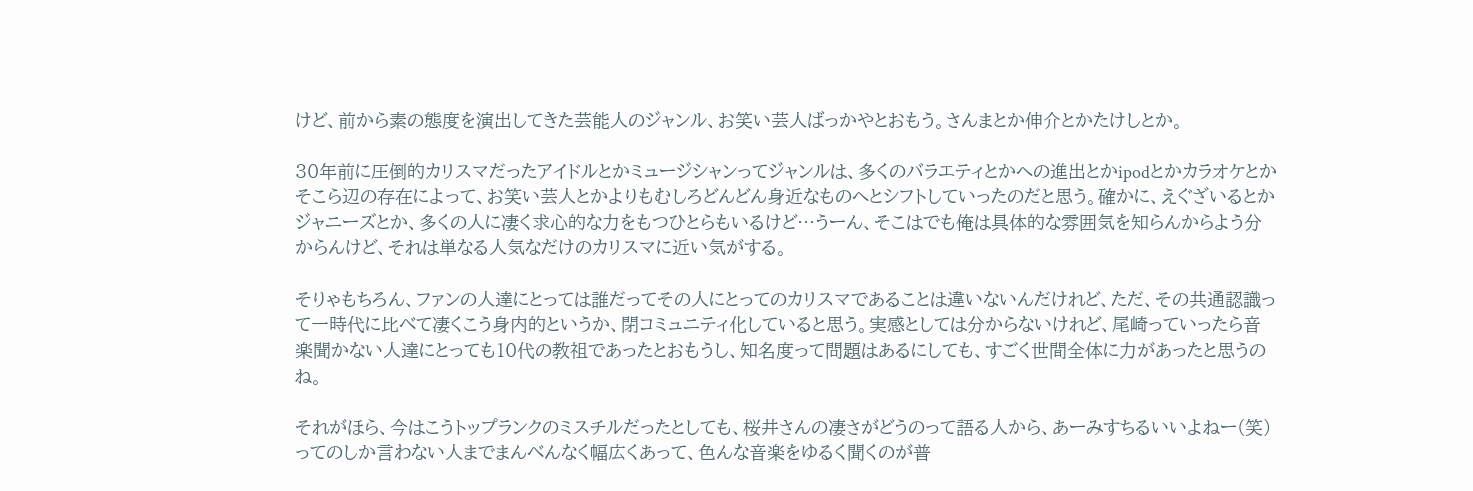けど、前から素の態度を演出してきた芸能人のジャンル、お笑い芸人ばっかやとおもう。さんまとか伸介とかたけしとか。

30年前に圧倒的カリスマだったアイドルとかミュージシャンってジャンルは、多くのバラエティとかへの進出とかipodとかカラオケとかそこら辺の存在によって、お笑い芸人とかよりもむしろどんどん身近なものへとシフトしていったのだと思う。確かに、えぐざいるとかジャニーズとか、多くの人に凄く求心的な力をもつひとらもいるけど…うーん、そこはでも俺は具体的な雰囲気を知らんからよう分からんけど、それは単なる人気なだけのカリスマに近い気がする。

そりゃもちろん、ファンの人達にとっては誰だってその人にとってのカリスマであることは違いないんだけれど、ただ、その共通認識って一時代に比べて凄くこう身内的というか、閉コミュニティ化していると思う。実感としては分からないけれど、尾崎っていったら音楽聞かない人達にとっても10代の教祖であったとおもうし、知名度って問題はあるにしても、すごく世間全体に力があったと思うのね。

それがほら、今はこうトップランクのミスチルだったとしても、桜井さんの凄さがどうのって語る人から、あーみすちるいいよねー(笑)ってのしか言わない人までまんべんなく幅広くあって、色んな音楽をゆるく聞くのが普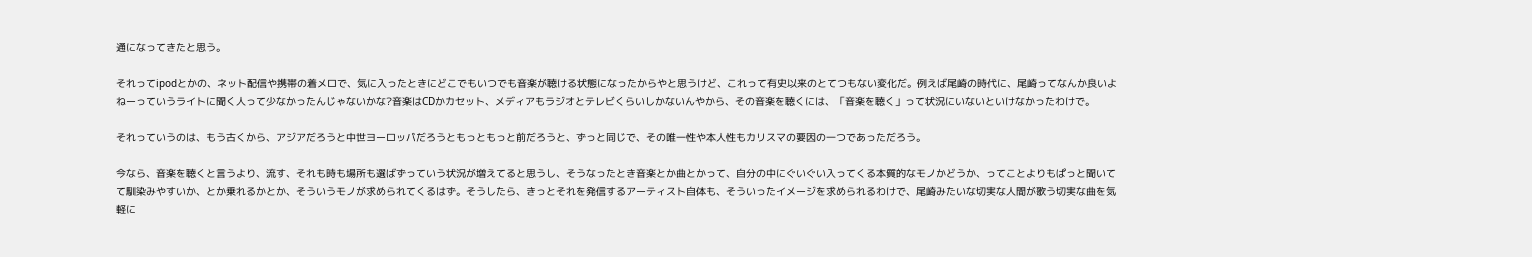通になってきたと思う。

それってipodとかの、ネット配信や携帯の着メロで、気に入ったときにどこでもいつでも音楽が聴ける状態になったからやと思うけど、これって有史以来のとてつもない変化だ。例えば尾崎の時代に、尾崎ってなんか良いよねーっていうライトに聞く人って少なかったんじゃないかな?音楽はCDかカセット、メディアもラジオとテレビくらいしかないんやから、その音楽を聴くには、「音楽を聴く」って状況にいないといけなかったわけで。

それっていうのは、もう古くから、アジアだろうと中世ヨーロッパだろうともっともっと前だろうと、ずっと同じで、その唯一性や本人性もカリスマの要因の一つであっただろう。

今なら、音楽を聴くと言うより、流す、それも時も場所も選ばずっていう状況が増えてると思うし、そうなったとき音楽とか曲とかって、自分の中にぐいぐい入ってくる本質的なモノかどうか、ってことよりもぱっと聞いてて馴染みやすいか、とか乗れるかとか、そういうモノが求められてくるはず。そうしたら、きっとそれを発信するアーティスト自体も、そういったイメージを求められるわけで、尾崎みたいな切実な人間が歌う切実な曲を気軽に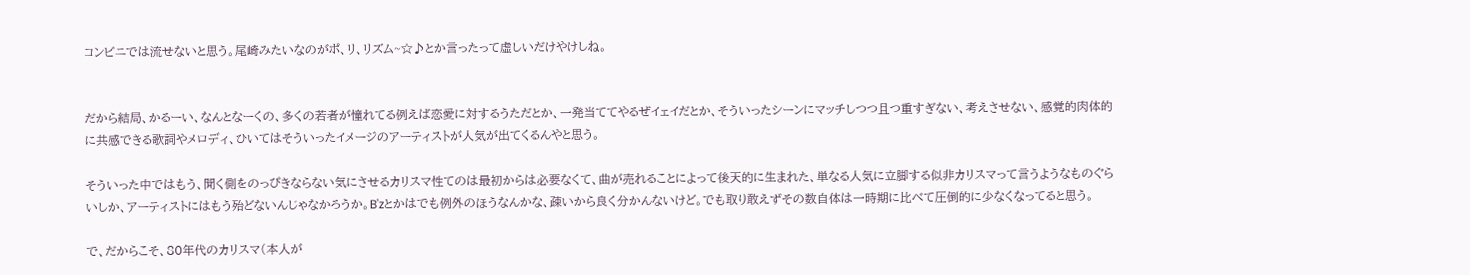コンビニでは流せないと思う。尾崎みたいなのがポ、リ、リズム~☆♪とか言ったって虚しいだけやけしね。


だから結局、かるーい、なんとなーくの、多くの若者が憧れてる例えば恋愛に対するうただとか、一発当ててやるぜイェイだとか、そういったシーンにマッチしつつ且つ重すぎない、考えさせない、感覚的肉体的に共感できる歌詞やメロディ、ひいてはそういったイメージのアーティストが人気が出てくるんやと思う。

そういった中ではもう、聞く側をのっぴきならない気にさせるカリスマ性てのは最初からは必要なくて、曲が売れることによって後天的に生まれた、単なる人気に立脚する似非カリスマって言うようなものぐらいしか、アーティストにはもう殆どないんじゃなかろうか。B'zとかはでも例外のほうなんかな、疎いから良く分かんないけど。でも取り敢えずその数自体は一時期に比べて圧倒的に少なくなってると思う。

で、だからこそ、80年代のカリスマ(本人が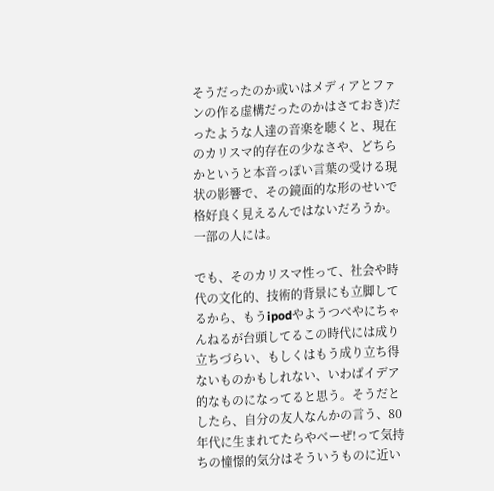そうだったのか或いはメディアとファンの作る虚構だったのかはさておき)だったような人達の音楽を聴くと、現在のカリスマ的存在の少なさや、どちらかというと本音っぽい言葉の受ける現状の影響で、その鏡面的な形のせいで格好良く見えるんではないだろうか。一部の人には。

でも、そのカリスマ性って、社会や時代の文化的、技術的背景にも立脚してるから、もうipodやようつべやにちゃんねるが台頭してるこの時代には成り立ちづらい、もしくはもう成り立ち得ないものかもしれない、いわばイデア的なものになってると思う。そうだとしたら、自分の友人なんかの言う、80年代に生まれてたらやべーぜ!って気持ちの憧憬的気分はそういうものに近い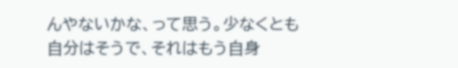んやないかな、って思う。少なくとも自分はそうで、それはもう自身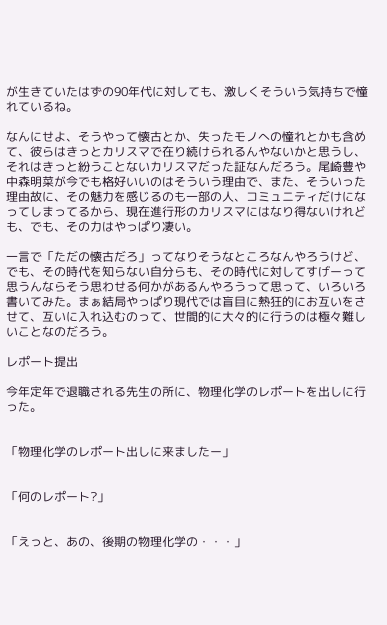が生きていたはずの90年代に対しても、激しくそういう気持ちで憧れているね。

なんにせよ、そうやって懐古とか、失ったモノへの憧れとかも含めて、彼らはきっとカリスマで在り続けられるんやないかと思うし、それはきっと紛うことないカリスマだった証なんだろう。尾崎豊や中森明菜が今でも格好いいのはそういう理由で、また、そういった理由故に、その魅力を感じるのも一部の人、コミュニティだけになってしまってるから、現在進行形のカリスマにはなり得ないけれども、でも、その力はやっぱり凄い。

一言で「ただの懐古だろ」ってなりそうなところなんやろうけど、でも、その時代を知らない自分らも、その時代に対してすげーって思うんならそう思わせる何かがあるんやろうって思って、いろいろ書いてみた。まぁ結局やっぱり現代では盲目に熱狂的にお互いをさせて、互いに入れ込むのって、世間的に大々的に行うのは極々難しいことなのだろう。

レポート提出

今年定年で退職される先生の所に、物理化学のレポートを出しに行った。


「物理化学のレポート出しに来ましたー」


「何のレポート?」


「えっと、あの、後期の物理化学の・・・」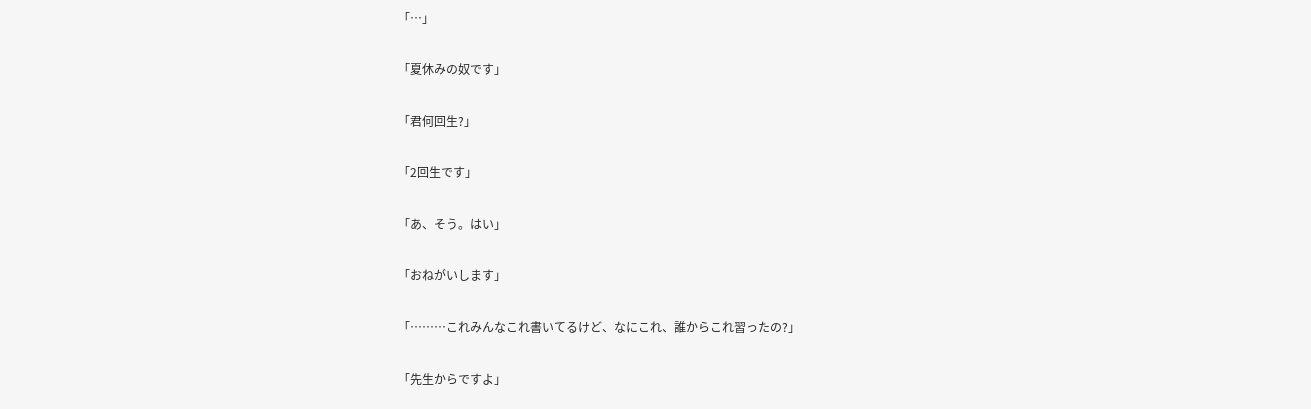「…」


「夏休みの奴です」


「君何回生?」


「2回生です」


「あ、そう。はい」


「おねがいします」


「………これみんなこれ書いてるけど、なにこれ、誰からこれ習ったの?」


「先生からですよ」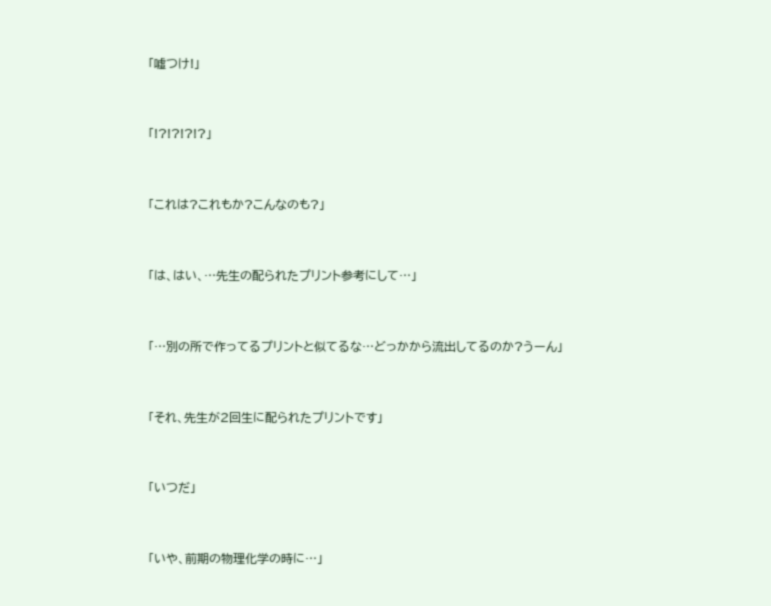「嘘つけ!」


「!?!?!?!?」


「これは?これもか?こんなのも?」


「は、はい、…先生の配られたプリント参考にして…」


「…別の所で作ってるプリントと似てるな…どっかから流出してるのか?うーん」


「それ、先生が2回生に配られたプリントです」


「いつだ」


「いや、前期の物理化学の時に…」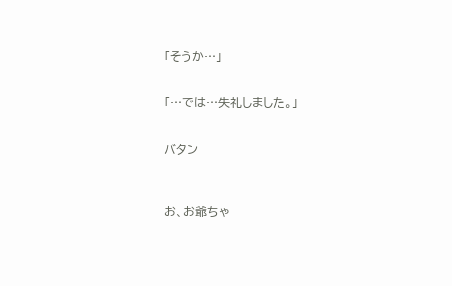「そうか…」


「…では…失礼しました。」


バタン



お、お爺ちゃ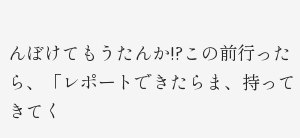んぼけてもうたんか!?この前行ったら、「レポートできたらま、持ってきてく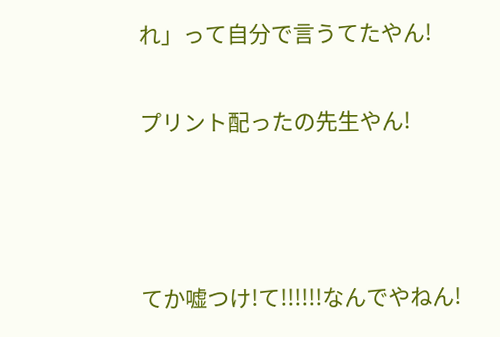れ」って自分で言うてたやん!

プリント配ったの先生やん!



てか嘘つけ!て!!!!!!なんでやねん!